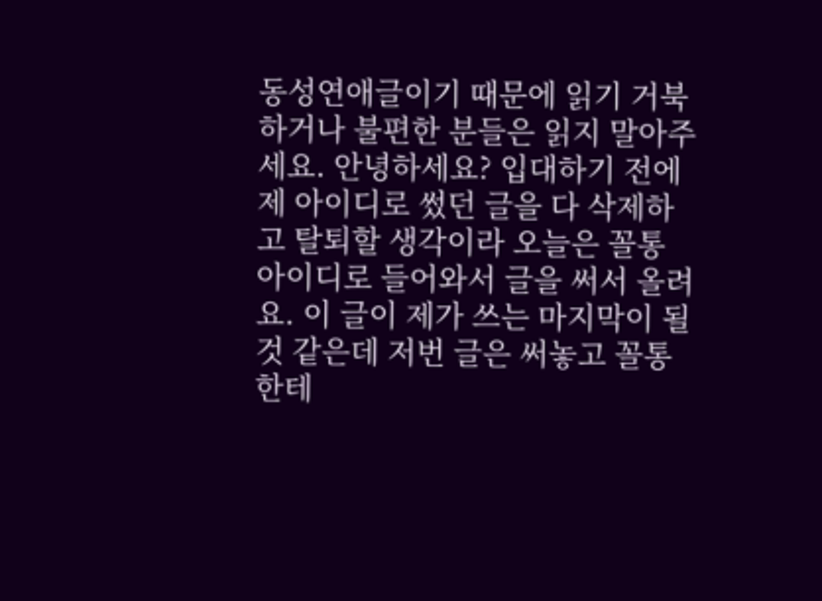동성연애글이기 때문에 읽기 거북하거나 불편한 분들은 읽지 말아주세요. 안녕하세요? 입대하기 전에 제 아이디로 썼던 글을 다 삭제하고 탈퇴할 생각이라 오늘은 꼴통 아이디로 들어와서 글을 써서 올려요. 이 글이 제가 쓰는 마지막이 될 것 같은데 저번 글은 써놓고 꼴통한테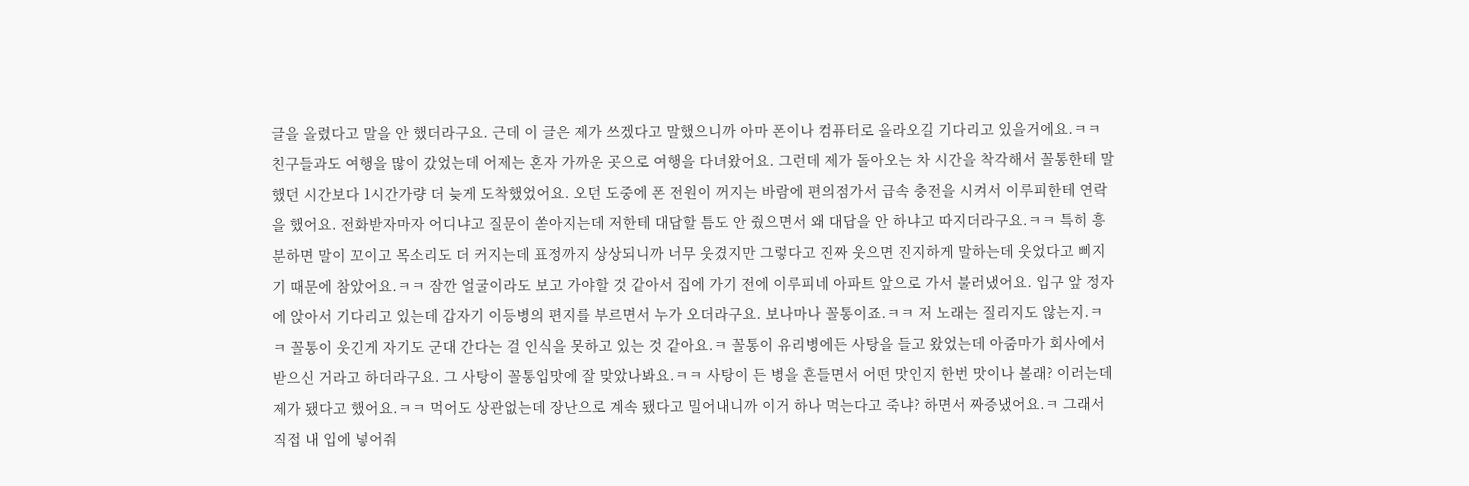글을 올렸다고 말을 안 했더라구요. 근데 이 글은 제가 쓰겠다고 말했으니까 아마 폰이나 컴퓨터로 올라오길 기다리고 있을거에요.ㅋㅋ 친구들과도 여행을 많이 갔었는데 어제는 혼자 가까운 곳으로 여행을 다녀왔어요. 그런데 제가 돌아오는 차 시간을 착각해서 꼴통한테 말했던 시간보다 1시간가량 더 늦게 도착했었어요. 오던 도중에 폰 전원이 꺼지는 바람에 편의점가서 급속 충전을 시켜서 이루피한테 연락을 했어요. 전화받자마자 어디냐고 질문이 쏟아지는데 저한테 대답할 틈도 안 줬으면서 왜 대답을 안 하냐고 따지더라구요.ㅋㅋ 특히 흥분하면 말이 꼬이고 목소리도 더 커지는데 표정까지 상상되니까 너무 웃겼지만 그렇다고 진짜 웃으면 진지하게 말하는데 웃었다고 삐지기 때문에 참았어요.ㅋㅋ 잠깐 얼굴이라도 보고 가야할 것 같아서 집에 가기 전에 이루피네 아파트 앞으로 가서 불러냈어요. 입구 앞 정자에 앉아서 기다리고 있는데 갑자기 이등병의 편지를 부르면서 누가 오더라구요. 보나마나 꼴통이죠.ㅋㅋ 저 노래는 질리지도 않는지.ㅋㅋ 꼴통이 웃긴게 자기도 군대 간다는 걸 인식을 못하고 있는 것 같아요.ㅋ 꼴통이 유리병에든 사탕을 들고 왔었는데 아줌마가 회사에서 받으신 거라고 하더라구요. 그 사탕이 꼴통입맛에 잘 맞았나봐요.ㅋㅋ 사탕이 든 병을 흔들면서 어떤 맛인지 한번 맛이나 볼래? 이러는데 제가 됐다고 했어요.ㅋㅋ 먹어도 상관없는데 장난으로 계속 됐다고 밀어내니까 이거 하나 먹는다고 죽냐? 하면서 짜증냈어요.ㅋ 그래서 직접 내 입에 넣어줘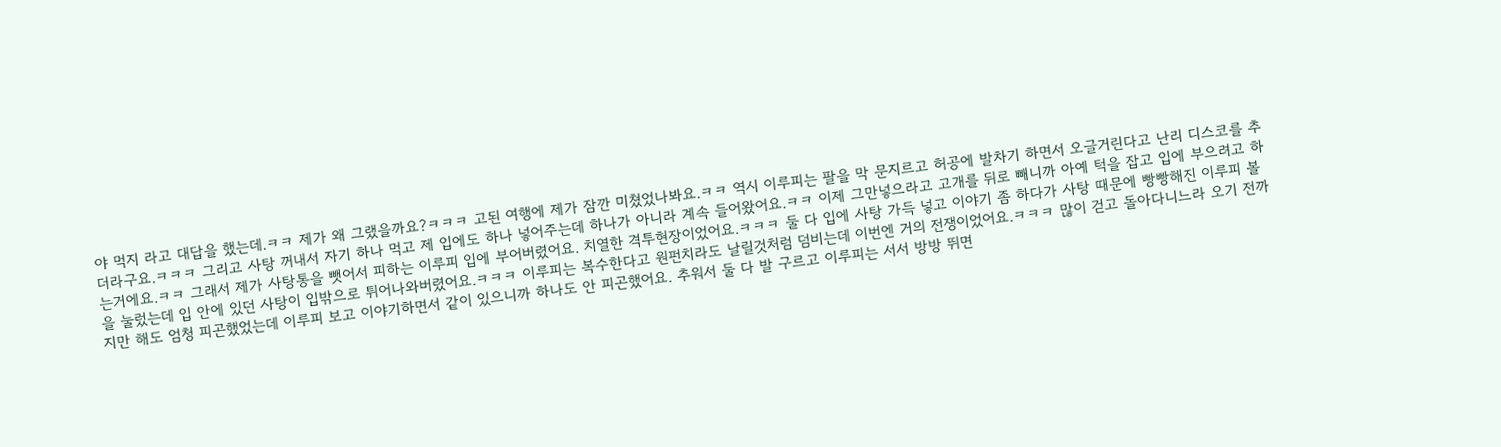야 먹지 라고 대답을 했는데.ㅋㅋ 제가 왜 그랬을까요?ㅋㅋㅋ 고된 여행에 제가 잠깐 미쳤었나봐요.ㅋㅋ 역시 이루피는 팔을 막 문지르고 허공에 발차기 하면서 오글거린다고 난리 디스코를 추더라구요.ㅋㅋㅋ 그리고 사탕 꺼내서 자기 하나 먹고 제 입에도 하나 넣어주는데 하나가 아니라 계속 들어왔어요.ㅋㅋ 이제 그만넣으라고 고개를 뒤로 빼니까 아예 턱을 잡고 입에 부으려고 하는거에요.ㅋㅋ 그래서 제가 사탕통을 뺏어서 피하는 이루피 입에 부어버렸어요. 치열한 격투현장이었어요.ㅋㅋㅋ 둘 다 입에 사탕 가득 넣고 이야기 좀 하다가 사탕 때문에 빵빵해진 이루피 볼을 눌렀는데 입 안에 있던 사탕이 입밖으로 튀어나와버렸어요.ㅋㅋㅋ 이루피는 복수한다고 원펀치라도 날릴것처럼 덤비는데 이번엔 거의 전쟁이었어요.ㅋㅋㅋ 많이 걷고 돌아다니느라 오기 전까지만 해도 엄청 피곤했었는데 이루피 보고 이야기하면서 같이 있으니까 하나도 안 피곤했어요. 추워서 둘 다 발 구르고 이루피는 서서 방방 뛰면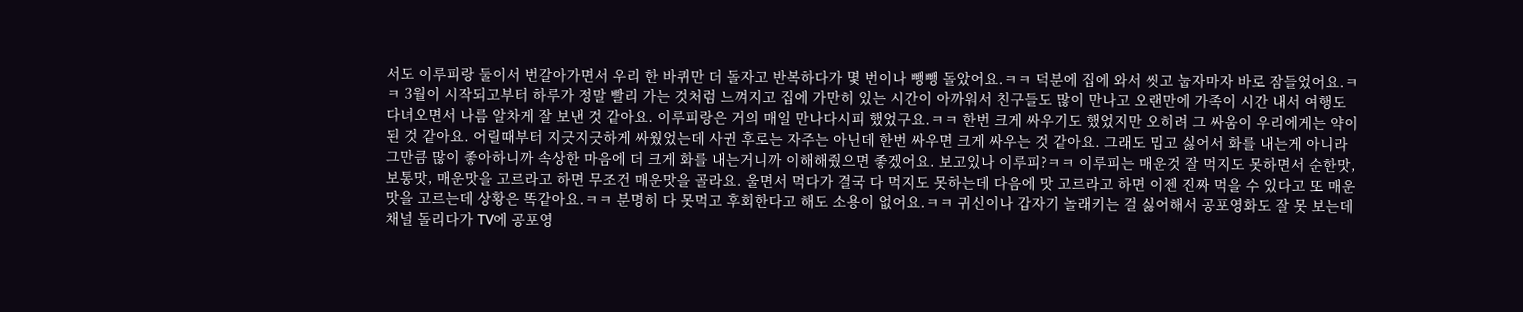서도 이루피랑 둘이서 번갈아가면서 우리 한 바퀴만 더 돌자고 반복하다가 몇 번이나 뺑뺑 돌았어요.ㅋㅋ 덕분에 집에 와서 씻고 눕자마자 바로 잠들었어요.ㅋㅋ 3월이 시작되고부터 하루가 정말 빨리 가는 것처럼 느껴지고 집에 가만히 있는 시간이 아까워서 친구들도 많이 만나고 오랜만에 가족이 시간 내서 여행도 다녀오면서 나름 알차게 잘 보낸 것 같아요. 이루피랑은 거의 매일 만나다시피 했었구요.ㅋㅋ 한번 크게 싸우기도 했었지만 오히려 그 싸움이 우리에게는 약이 된 것 같아요. 어릴때부터 지긋지긋하게 싸웠었는데 사귄 후로는 자주는 아닌데 한번 싸우면 크게 싸우는 것 같아요. 그래도 밉고 싫어서 화를 내는게 아니라 그만큼 많이 좋아하니까 속상한 마음에 더 크게 화를 내는거니까 이해해줬으면 좋겠어요. 보고있나 이루피?ㅋㅋ 이루피는 매운것 잘 먹지도 못하면서 순한맛, 보통맛, 매운맛을 고르라고 하면 무조건 매운맛을 골라요. 울면서 먹다가 결국 다 먹지도 못하는데 다음에 맛 고르라고 하면 이젠 진짜 먹을 수 있다고 또 매운맛을 고르는데 상황은 똑같아요.ㅋㅋ 분명히 다 못먹고 후회한다고 해도 소용이 없어요.ㅋㅋ 귀신이나 갑자기 놀래키는 걸 싫어해서 공포영화도 잘 못 보는데 채널 돌리다가 TV에 공포영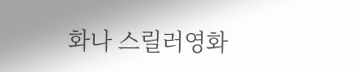화나 스릴러영화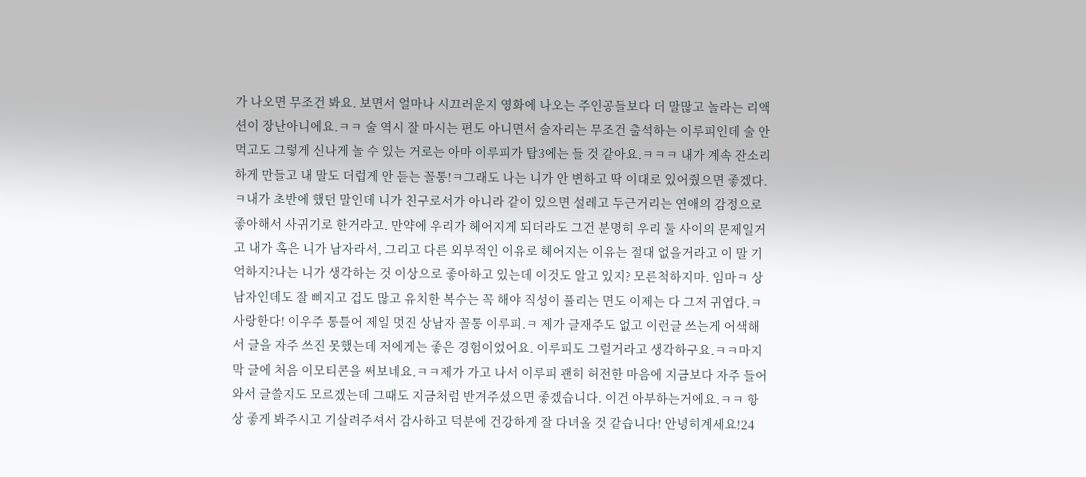가 나오면 무조건 봐요. 보면서 얼마나 시끄러운지 영화에 나오는 주인공들보다 더 말많고 놀라는 리액션이 장난아니에요.ㅋㅋ 술 역시 잘 마시는 편도 아니면서 술자리는 무조건 출석하는 이루피인데 술 안 먹고도 그렇게 신나게 놀 수 있는 거로는 아마 이루피가 탑3에는 들 것 같아요.ㅋㅋㅋ 내가 계속 잔소리하게 만들고 내 말도 더럽게 안 듣는 꼴통!ㅋ그래도 나는 니가 안 변하고 딱 이대로 있어줬으면 좋겠다.ㅋ내가 초반에 했던 말인데 니가 친구로서가 아니라 같이 있으면 설레고 두근거리는 연애의 감정으로 좋아해서 사귀기로 한거라고. 만약에 우리가 헤어지게 되더라도 그건 분명히 우리 둘 사이의 문제일거고 내가 혹은 니가 남자라서, 그리고 다른 외부적인 이유로 헤어지는 이유는 절대 없을거라고 이 말 기억하지?나는 니가 생각하는 것 이상으로 좋아하고 있는데 이것도 알고 있지? 모른척하지마. 임마ㅋ 상남자인데도 잘 삐지고 겁도 많고 유치한 복수는 꼭 해야 직성이 풀리는 면도 이제는 다 그저 귀엽다.ㅋ사랑한다! 이우주 통틀어 제일 멋진 상남자 꼴통 이루피.ㅋ 제가 글재주도 없고 이런글 쓰는게 어색해서 글을 자주 쓰진 못했는데 저에게는 좋은 경험이었어요. 이루피도 그럴거라고 생각하구요.ㅋㅋ마지막 글에 처음 이모티콘을 써보네요.ㅋㅋ제가 가고 나서 이루피 괜히 허전한 마음에 지금보다 자주 들어와서 글쓸지도 모르겠는데 그때도 지금처럼 반겨주셨으면 좋겠습니다. 이건 아부하는거에요.ㅋㅋ 항상 좋게 봐주시고 기살려주셔서 감사하고 덕분에 건강하게 잘 다녀올 것 같습니다! 안녕히계세요!24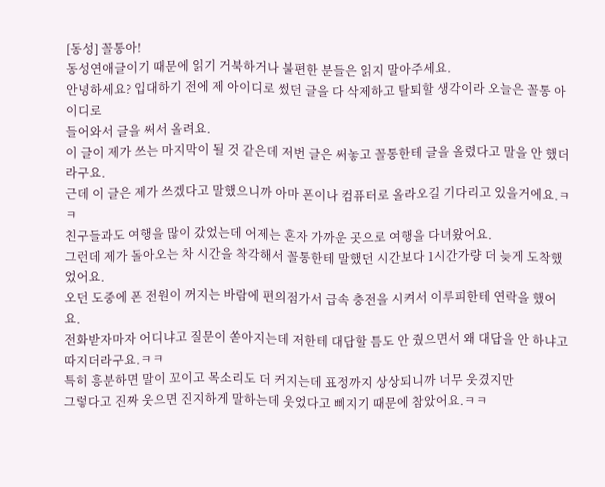[동성] 꼴통아!
동성연애글이기 때문에 읽기 거북하거나 불편한 분들은 읽지 말아주세요.
안녕하세요? 입대하기 전에 제 아이디로 썼던 글을 다 삭제하고 탈퇴할 생각이라 오늘은 꼴통 아이디로
들어와서 글을 써서 올려요.
이 글이 제가 쓰는 마지막이 될 것 같은데 저번 글은 써놓고 꼴통한테 글을 올렸다고 말을 안 했더라구요.
근데 이 글은 제가 쓰겠다고 말했으니까 아마 폰이나 컴퓨터로 올라오길 기다리고 있을거에요.ㅋㅋ
친구들과도 여행을 많이 갔었는데 어제는 혼자 가까운 곳으로 여행을 다녀왔어요.
그런데 제가 돌아오는 차 시간을 착각해서 꼴통한테 말했던 시간보다 1시간가량 더 늦게 도착했었어요.
오던 도중에 폰 전원이 꺼지는 바람에 편의점가서 급속 충전을 시켜서 이루피한테 연락을 했어요.
전화받자마자 어디냐고 질문이 쏟아지는데 저한테 대답할 틈도 안 줬으면서 왜 대답을 안 하냐고 따지더라구요.ㅋㅋ
특히 흥분하면 말이 꼬이고 목소리도 더 커지는데 표정까지 상상되니까 너무 웃겼지만
그렇다고 진짜 웃으면 진지하게 말하는데 웃었다고 삐지기 때문에 참았어요.ㅋㅋ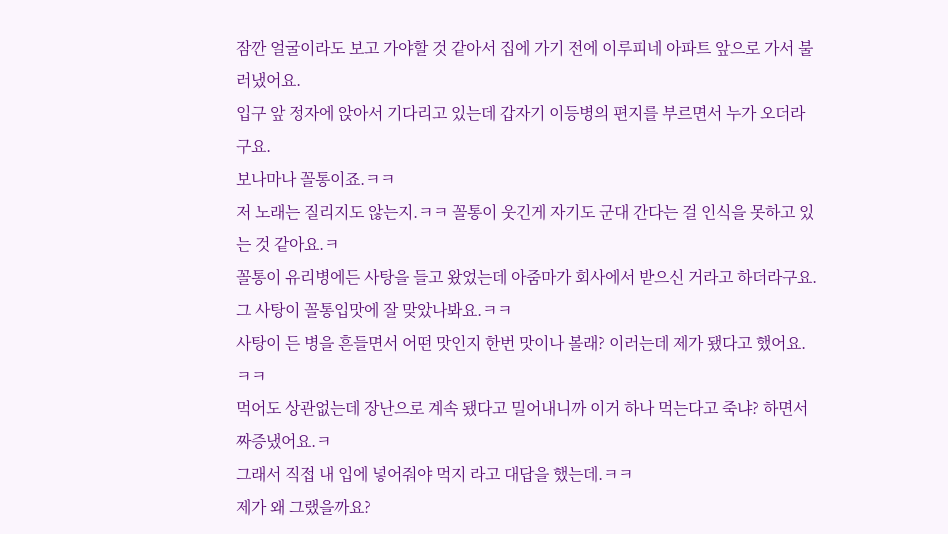잠깐 얼굴이라도 보고 가야할 것 같아서 집에 가기 전에 이루피네 아파트 앞으로 가서 불러냈어요.
입구 앞 정자에 앉아서 기다리고 있는데 갑자기 이등병의 편지를 부르면서 누가 오더라구요.
보나마나 꼴통이죠.ㅋㅋ
저 노래는 질리지도 않는지.ㅋㅋ 꼴통이 웃긴게 자기도 군대 간다는 걸 인식을 못하고 있는 것 같아요.ㅋ
꼴통이 유리병에든 사탕을 들고 왔었는데 아줌마가 회사에서 받으신 거라고 하더라구요.
그 사탕이 꼴통입맛에 잘 맞았나봐요.ㅋㅋ
사탕이 든 병을 흔들면서 어떤 맛인지 한번 맛이나 볼래? 이러는데 제가 됐다고 했어요.ㅋㅋ
먹어도 상관없는데 장난으로 계속 됐다고 밀어내니까 이거 하나 먹는다고 죽냐? 하면서 짜증냈어요.ㅋ
그래서 직접 내 입에 넣어줘야 먹지 라고 대답을 했는데.ㅋㅋ
제가 왜 그랬을까요?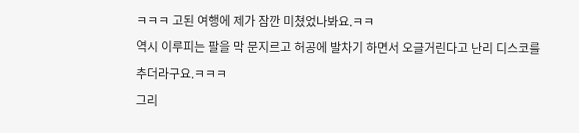ㅋㅋㅋ 고된 여행에 제가 잠깐 미쳤었나봐요.ㅋㅋ
역시 이루피는 팔을 막 문지르고 허공에 발차기 하면서 오글거린다고 난리 디스코를 추더라구요.ㅋㅋㅋ
그리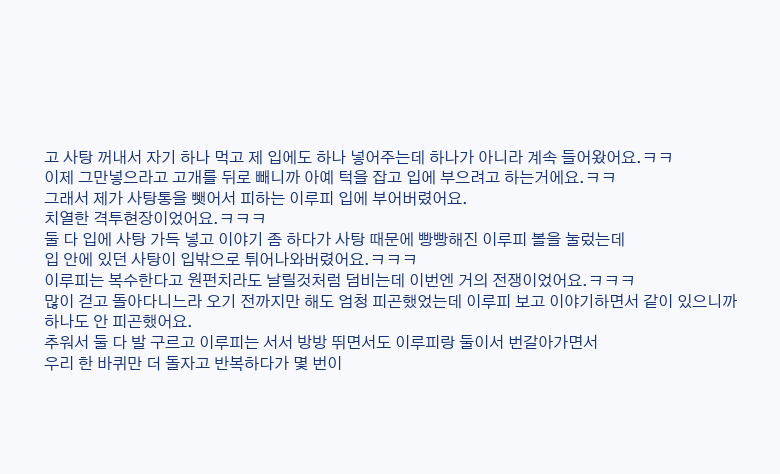고 사탕 꺼내서 자기 하나 먹고 제 입에도 하나 넣어주는데 하나가 아니라 계속 들어왔어요.ㅋㅋ
이제 그만넣으라고 고개를 뒤로 빼니까 아예 턱을 잡고 입에 부으려고 하는거에요.ㅋㅋ
그래서 제가 사탕통을 뺏어서 피하는 이루피 입에 부어버렸어요.
치열한 격투현장이었어요.ㅋㅋㅋ
둘 다 입에 사탕 가득 넣고 이야기 좀 하다가 사탕 때문에 빵빵해진 이루피 볼을 눌렀는데
입 안에 있던 사탕이 입밖으로 튀어나와버렸어요.ㅋㅋㅋ
이루피는 복수한다고 원펀치라도 날릴것처럼 덤비는데 이번엔 거의 전쟁이었어요.ㅋㅋㅋ
많이 걷고 돌아다니느라 오기 전까지만 해도 엄청 피곤했었는데 이루피 보고 이야기하면서 같이 있으니까
하나도 안 피곤했어요.
추워서 둘 다 발 구르고 이루피는 서서 방방 뛰면서도 이루피랑 둘이서 번갈아가면서
우리 한 바퀴만 더 돌자고 반복하다가 몇 번이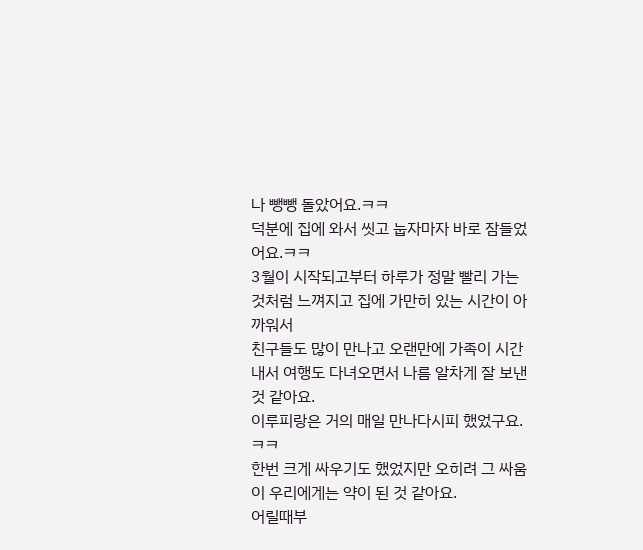나 뺑뺑 돌았어요.ㅋㅋ
덕분에 집에 와서 씻고 눕자마자 바로 잠들었어요.ㅋㅋ
3월이 시작되고부터 하루가 정말 빨리 가는 것처럼 느껴지고 집에 가만히 있는 시간이 아까워서
친구들도 많이 만나고 오랜만에 가족이 시간 내서 여행도 다녀오면서 나름 알차게 잘 보낸 것 같아요.
이루피랑은 거의 매일 만나다시피 했었구요.ㅋㅋ
한번 크게 싸우기도 했었지만 오히려 그 싸움이 우리에게는 약이 된 것 같아요.
어릴때부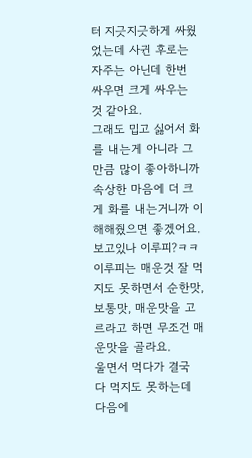터 지긋지긋하게 싸웠었는데 사귄 후로는 자주는 아닌데 한번 싸우면 크게 싸우는 것 같아요.
그래도 밉고 싫어서 화를 내는게 아니라 그만큼 많이 좋아하니까 속상한 마음에 더 크게 화를 내는거니까 이해해줬으면 좋겠어요.
보고있나 이루피?ㅋㅋ
이루피는 매운것 잘 먹지도 못하면서 순한맛, 보통맛, 매운맛을 고르라고 하면 무조건 매운맛을 골라요.
울면서 먹다가 결국 다 먹지도 못하는데 다음에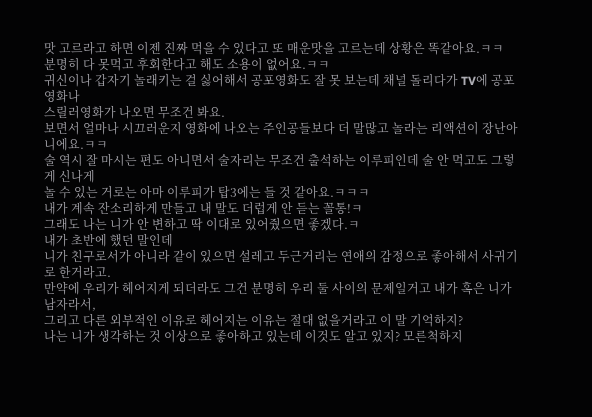맛 고르라고 하면 이젠 진짜 먹을 수 있다고 또 매운맛을 고르는데 상황은 똑같아요.ㅋㅋ
분명히 다 못먹고 후회한다고 해도 소용이 없어요.ㅋㅋ
귀신이나 갑자기 놀래키는 걸 싫어해서 공포영화도 잘 못 보는데 채널 돌리다가 TV에 공포영화나
스릴러영화가 나오면 무조건 봐요.
보면서 얼마나 시끄러운지 영화에 나오는 주인공들보다 더 말많고 놀라는 리액션이 장난아니에요.ㅋㅋ
술 역시 잘 마시는 편도 아니면서 술자리는 무조건 출석하는 이루피인데 술 안 먹고도 그렇게 신나게
놀 수 있는 거로는 아마 이루피가 탑3에는 들 것 같아요.ㅋㅋㅋ
내가 계속 잔소리하게 만들고 내 말도 더럽게 안 듣는 꼴통!ㅋ
그래도 나는 니가 안 변하고 딱 이대로 있어줬으면 좋겠다.ㅋ
내가 초반에 했던 말인데
니가 친구로서가 아니라 같이 있으면 설레고 두근거리는 연애의 감정으로 좋아해서 사귀기로 한거라고.
만약에 우리가 헤어지게 되더라도 그건 분명히 우리 둘 사이의 문제일거고 내가 혹은 니가 남자라서,
그리고 다른 외부적인 이유로 헤어지는 이유는 절대 없을거라고 이 말 기억하지?
나는 니가 생각하는 것 이상으로 좋아하고 있는데 이것도 알고 있지? 모른척하지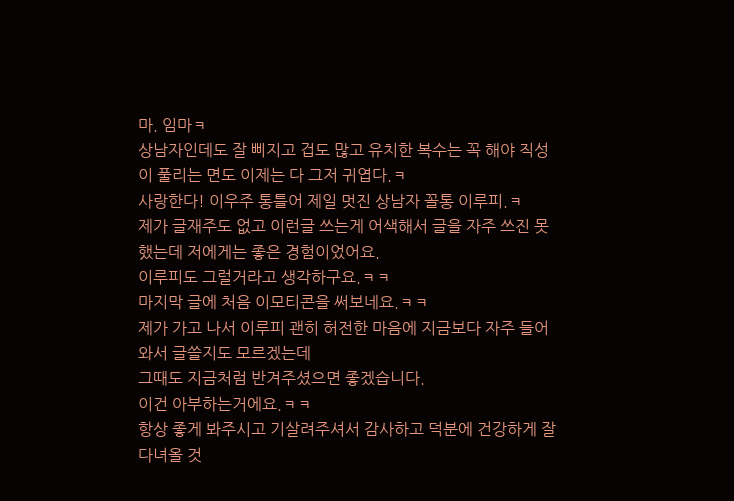마. 임마ㅋ
상남자인데도 잘 삐지고 겁도 많고 유치한 복수는 꼭 해야 직성이 풀리는 면도 이제는 다 그저 귀엽다.ㅋ
사랑한다! 이우주 통틀어 제일 멋진 상남자 꼴통 이루피.ㅋ
제가 글재주도 없고 이런글 쓰는게 어색해서 글을 자주 쓰진 못했는데 저에게는 좋은 경험이었어요.
이루피도 그럴거라고 생각하구요.ㅋㅋ
마지막 글에 처음 이모티콘을 써보네요.ㅋㅋ
제가 가고 나서 이루피 괜히 허전한 마음에 지금보다 자주 들어와서 글쓸지도 모르겠는데
그때도 지금처럼 반겨주셨으면 좋겠습니다.
이건 아부하는거에요.ㅋㅋ
항상 좋게 봐주시고 기살려주셔서 감사하고 덕분에 건강하게 잘 다녀올 것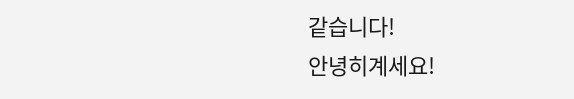같습니다!
안녕히계세요!